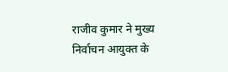राजीव कुमार ने मुख्य निर्वाचन आयुक्त के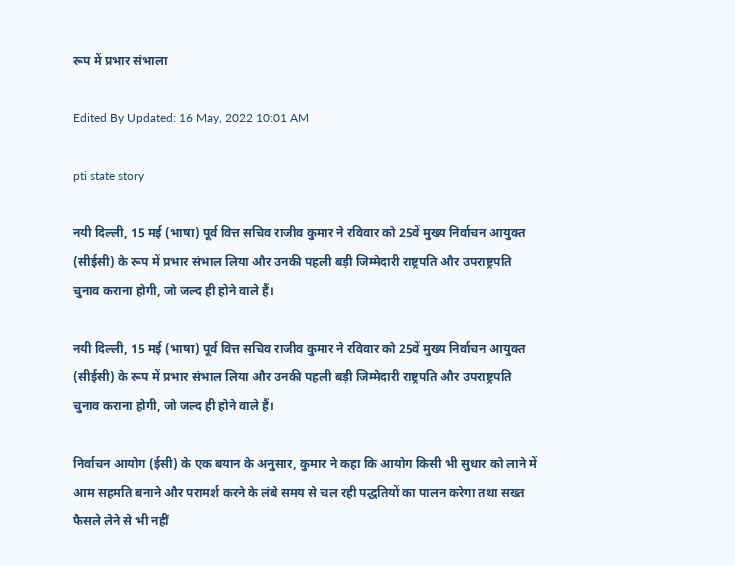रूप में प्रभार संभाला

Edited By Updated: 16 May, 2022 10:01 AM

pti state story

नयी दिल्ली, 15 मई (भाषा) पूर्व वित्त सचिव राजीव कुमार ने रविवार को 25वें मुख्य निर्वाचन आयुक्त (सीईसी) के रूप में प्रभार संभाल लिया और उनकी पहली बड़ी जिम्मेदारी राष्ट्रपति और उपराष्ट्रपति चुनाव कराना होगी, जो जल्द ही होने वाले हैं।

नयी दिल्ली, 15 मई (भाषा) पूर्व वित्त सचिव राजीव कुमार ने रविवार को 25वें मुख्य निर्वाचन आयुक्त (सीईसी) के रूप में प्रभार संभाल लिया और उनकी पहली बड़ी जिम्मेदारी राष्ट्रपति और उपराष्ट्रपति चुनाव कराना होगी, जो जल्द ही होने वाले हैं।

निर्वाचन आयोग (ईसी) के एक बयान के अनुसार, कुमार ने कहा कि आयोग किसी भी सुधार को लाने में आम सहमति बनाने और परामर्श करने के लंबे समय से चल रही पद्धतियों का पालन करेगा तथा सख्त फैसले लेने से भी नहीं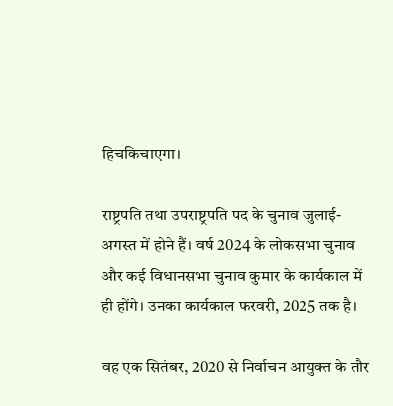हिचकिचाएगा।

राष्ट्रपति तथा उपराष्ट्रपति पद के चुनाव जुलाई-अगस्त में होने हैं। वर्ष 2024 के लोकसभा चुनाव और कई विधानसभा चुनाव कुमार के कार्यकाल में ही होंगे। उनका कार्यकाल फरवरी, 2025 तक है।

वह एक सितंबर, 2020 से निर्वाचन आयुक्त के तौर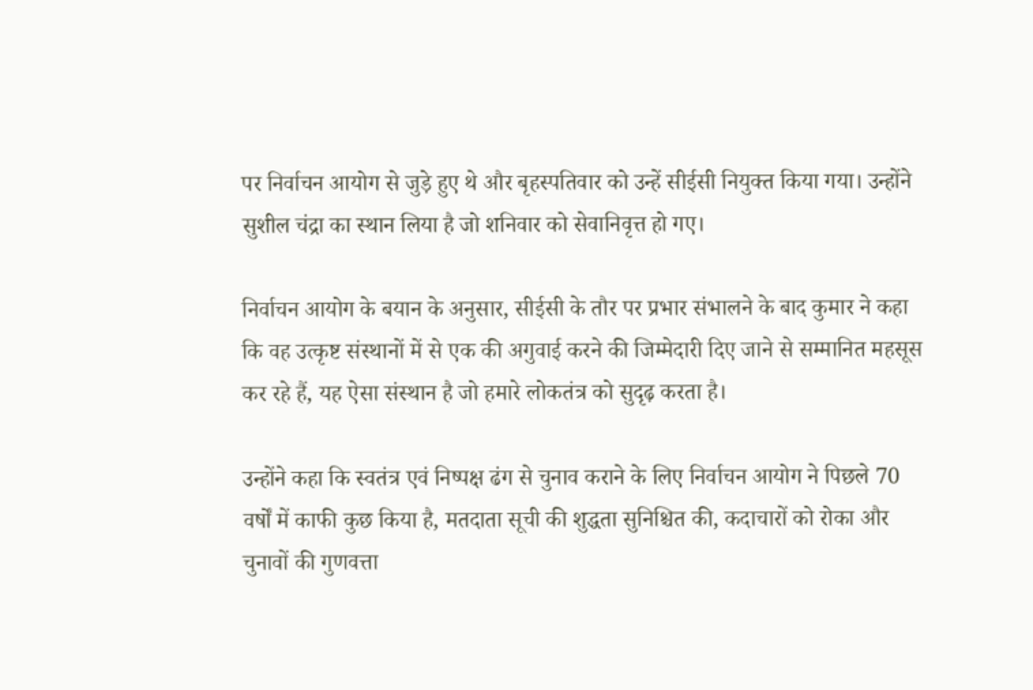पर निर्वाचन आयोग से जुड़े हुए थे और बृहस्पतिवार को उन्हें सीईसी नियुक्त किया गया। उन्होंने सुशील चंद्रा का स्थान लिया है जो शनिवार को सेवानिवृत्त हो गए।

निर्वाचन आयोग के बयान के अनुसार, सीईसी के तौर पर प्रभार संभालने के बाद कुमार ने कहा कि वह उत्कृष्ट संस्थानों में से एक की अगुवाई करने की जिम्मेदारी दिए जाने से सम्मानित महसूस कर रहे हैं, यह ऐसा संस्थान है जो हमारे लोकतंत्र को सुदृढ़ करता है।

उन्होंने कहा कि स्वतंत्र एवं निष्पक्ष ढंग से चुनाव कराने के लिए निर्वाचन आयोग ने पिछले 70 वर्षों में काफी कुछ किया है, मतदाता सूची की शुद्धता सुनिश्चित की, कदाचारों को रोका और चुनावों की गुणवत्ता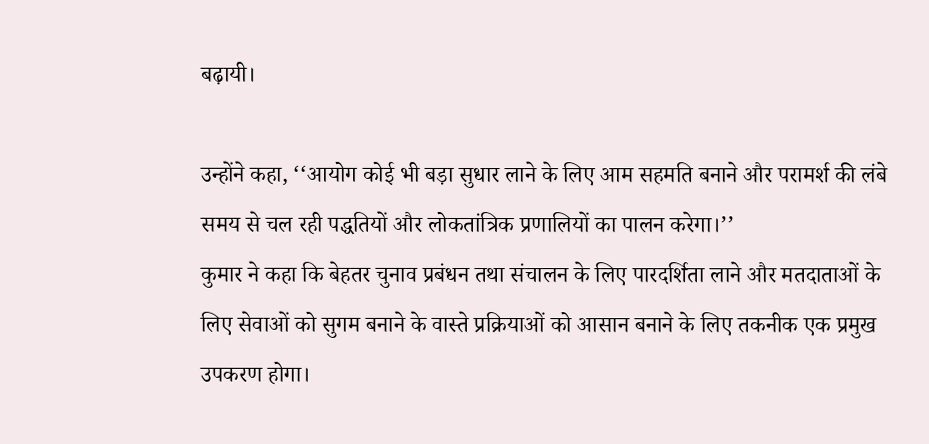बढ़ायी।

उन्होंने कहा, ‘‘आयोग कोई भी बड़ा सुधार लाने के लिए आम सहमति बनाने और परामर्श की लंबे समय से चल रही पद्धतियों और लोकतांत्रिक प्रणालियों का पालन करेगा।’’
कुमार ने कहा कि बेहतर चुनाव प्रबंधन तथा संचालन के लिए पारदर्शिता लाने और मतदाताओं के लिए सेवाओं को सुगम बनाने के वास्ते प्रक्रियाओं को आसान बनाने के लिए तकनीक एक प्रमुख उपकरण होगा।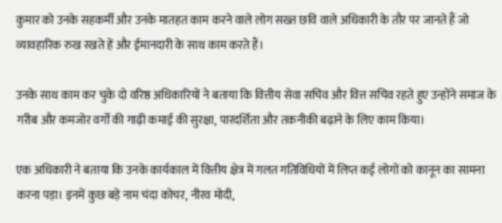कुमार को उनके सहकर्मी और उनके मातहत काम करने वाले लोग सख्त छवि वाले अधिकारी के तौर पर जानते हैं जो व्यावहारिक रुख रखते हें और ईमानदारी के साथ काम करते हैं।

उनके साथ काम कर चुके दो वरिष्ठ अधिकारियों ने बताया कि वित्तीय सेवा सचिव और वित्त सचिव रहते हुए उन्होंने समाज के गरीब और कमजोर वर्गों की गाढ़ी कमाई की सुरक्षा, पारदर्शिता और तकनीकी बढ़ाने के लिए काम किया।

एक अधिकारी ने बताया कि उनके कार्यकाल में वित्तीय क्षेत्र में गलत गतिविधियों में लिप्त कई लोगों को कानून का सामना करना पड़ा। इनमें कुछ बड़े नाम चंदा कोचर, नीरव मोदी,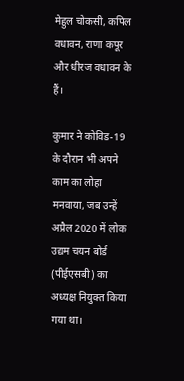मेहुल चोकसी, कपिल वधावन, राणा कपूर और धीरज वधावन के हैं।

कुमार ने कोविड-19 के दौरान भी अपने काम का लोहा मनवाया, जब उन्हें अप्रैल 2020 में लोक उद्यम चयन बोर्ड (पीईएसबी) का अध्यक्ष नियुक्त किया गया था।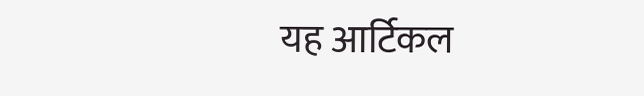यह आर्टिकल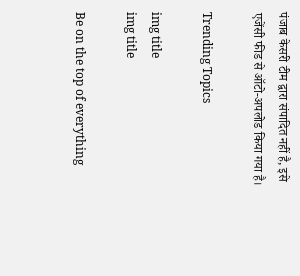पंजाब केसरी टीम द्वारा संपादित नहीं है, इसे एजेंसी फीड से ऑटो-अपलोड किया गया है।

Trending Topics

img title
img title

Be on the top of everything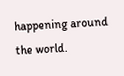happening around the world.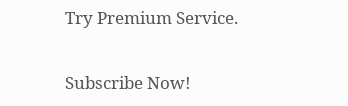Try Premium Service.

Subscribe Now!